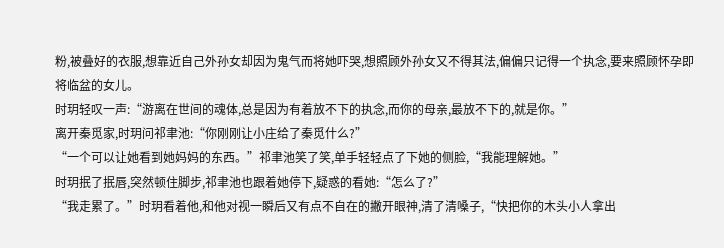粉,被叠好的衣服,想靠近自己外孙女却因为鬼气而将她吓哭,想照顾外孙女又不得其法,偏偏只记得一个执念,要来照顾怀孕即将临盆的女儿。
时玥轻叹一声:“游离在世间的魂体,总是因为有着放不下的执念,而你的母亲,最放不下的,就是你。”
离开秦觅家,时玥问祁聿池:“你刚刚让小庄给了秦觅什么?”
“一个可以让她看到她妈妈的东西。”祁聿池笑了笑,单手轻轻点了下她的侧脸,“我能理解她。”
时玥抿了抿唇,突然顿住脚步,祁聿池也跟着她停下,疑惑的看她:“怎么了?”
“我走累了。”时玥看着他,和他对视一瞬后又有点不自在的撇开眼神,清了清嗓子,“快把你的木头小人拿出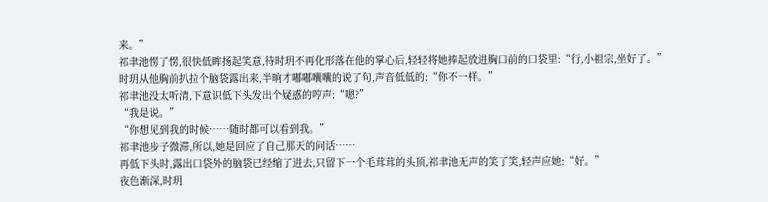来。”
祁聿池愣了愣,很快低眸扬起笑意,待时玥不再化形落在他的掌心后,轻轻将她捧起放进胸口前的口袋里:“行,小祖宗,坐好了。”
时玥从他胸前扒拉个脑袋露出来,半晌才嘟嘟囔囔的说了句,声音低低的:“你不一样。”
祁聿池没太听清,下意识低下头发出个疑惑的哼声:“嗯?”
“我是说。”
“你想见到我的时候……随时都可以看到我。”
祁聿池步子微滞,所以,她是回应了自己那天的问话……
再低下头时,露出口袋外的脑袋已经缩了进去,只留下一个毛茸茸的头顶,祁聿池无声的笑了笑,轻声应她:“好。”
夜色渐深,时玥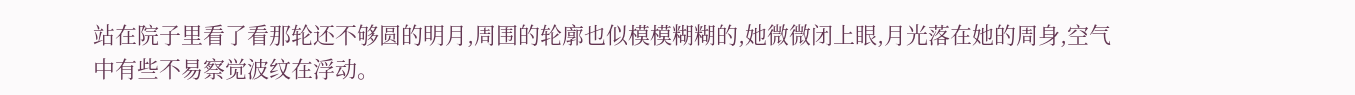站在院子里看了看那轮还不够圆的明月,周围的轮廓也似模模糊糊的,她微微闭上眼,月光落在她的周身,空气中有些不易察觉波纹在浮动。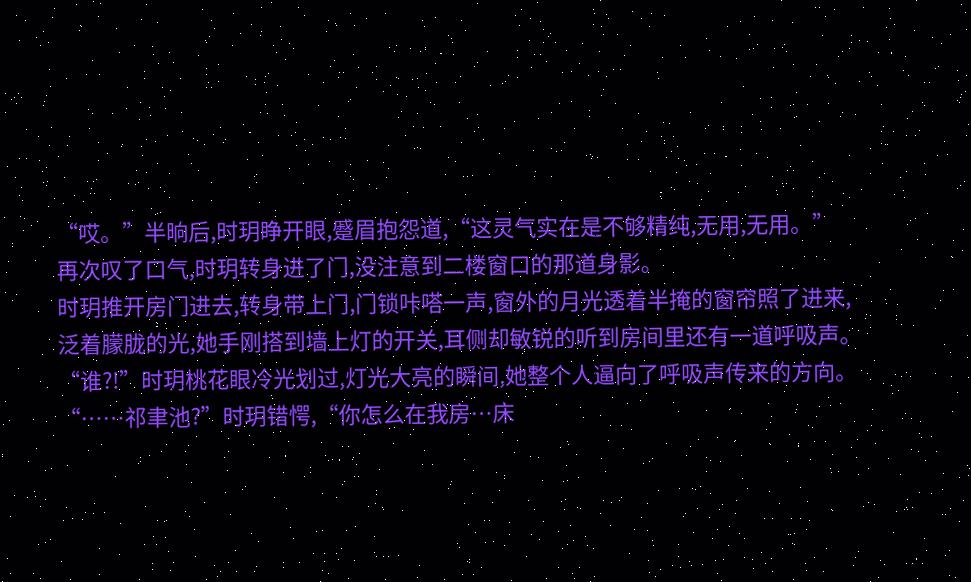“哎。”半晌后,时玥睁开眼,蹙眉抱怨道,“这灵气实在是不够精纯,无用,无用。”
再次叹了口气,时玥转身进了门,没注意到二楼窗口的那道身影。
时玥推开房门进去,转身带上门,门锁咔嗒一声,窗外的月光透着半掩的窗帘照了进来,泛着朦胧的光,她手刚搭到墙上灯的开关,耳侧却敏锐的听到房间里还有一道呼吸声。
“谁?!”时玥桃花眼冷光划过,灯光大亮的瞬间,她整个人逼向了呼吸声传来的方向。
“……祁聿池?”时玥错愕,“你怎么在我房…床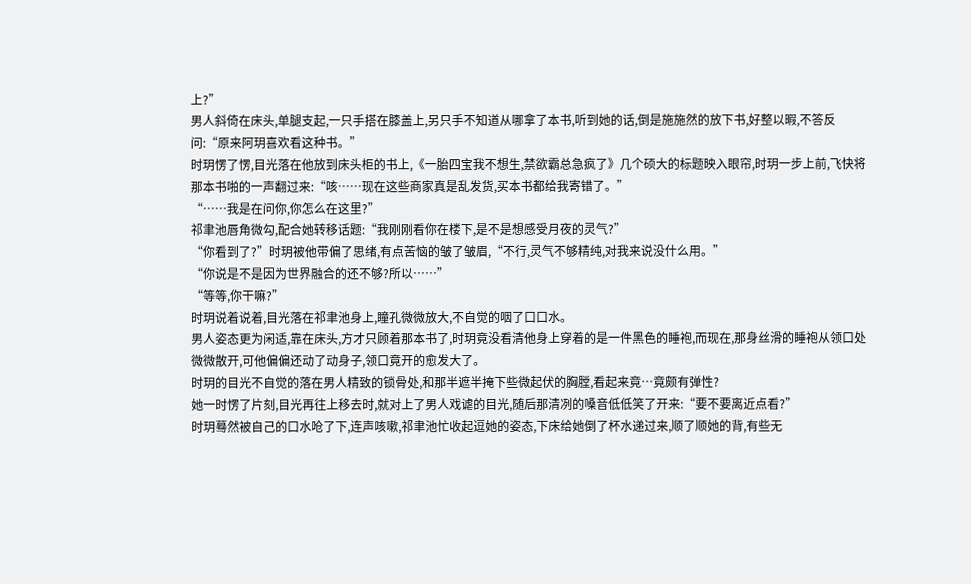上?”
男人斜倚在床头,单腿支起,一只手搭在膝盖上,另只手不知道从哪拿了本书,听到她的话,倒是施施然的放下书,好整以暇,不答反问:“原来阿玥喜欢看这种书。”
时玥愣了愣,目光落在他放到床头柜的书上,《一胎四宝我不想生,禁欲霸总急疯了》几个硕大的标题映入眼帘,时玥一步上前,飞快将那本书啪的一声翻过来:“咳……现在这些商家真是乱发货,买本书都给我寄错了。”
“……我是在问你,你怎么在这里?”
祁聿池唇角微勾,配合她转移话题:“我刚刚看你在楼下,是不是想感受月夜的灵气?”
“你看到了?”时玥被他带偏了思绪,有点苦恼的皱了皱眉,“不行,灵气不够精纯,对我来说没什么用。”
“你说是不是因为世界融合的还不够?所以……”
“等等,你干嘛?”
时玥说着说着,目光落在祁聿池身上,瞳孔微微放大,不自觉的咽了口口水。
男人姿态更为闲适,靠在床头,方才只顾着那本书了,时玥竟没看清他身上穿着的是一件黑色的睡袍,而现在,那身丝滑的睡袍从领口处微微散开,可他偏偏还动了动身子,领口竟开的愈发大了。
时玥的目光不自觉的落在男人精致的锁骨处,和那半遮半掩下些微起伏的胸膛,看起来竟…竟颇有弹性?
她一时愣了片刻,目光再往上移去时,就对上了男人戏谑的目光,随后那清冽的嗓音低低笑了开来:“要不要离近点看?”
时玥蓦然被自己的口水呛了下,连声咳嗽,祁聿池忙收起逗她的姿态,下床给她倒了杯水递过来,顺了顺她的背,有些无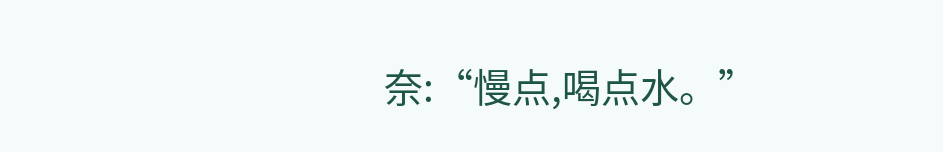奈:“慢点,喝点水。”